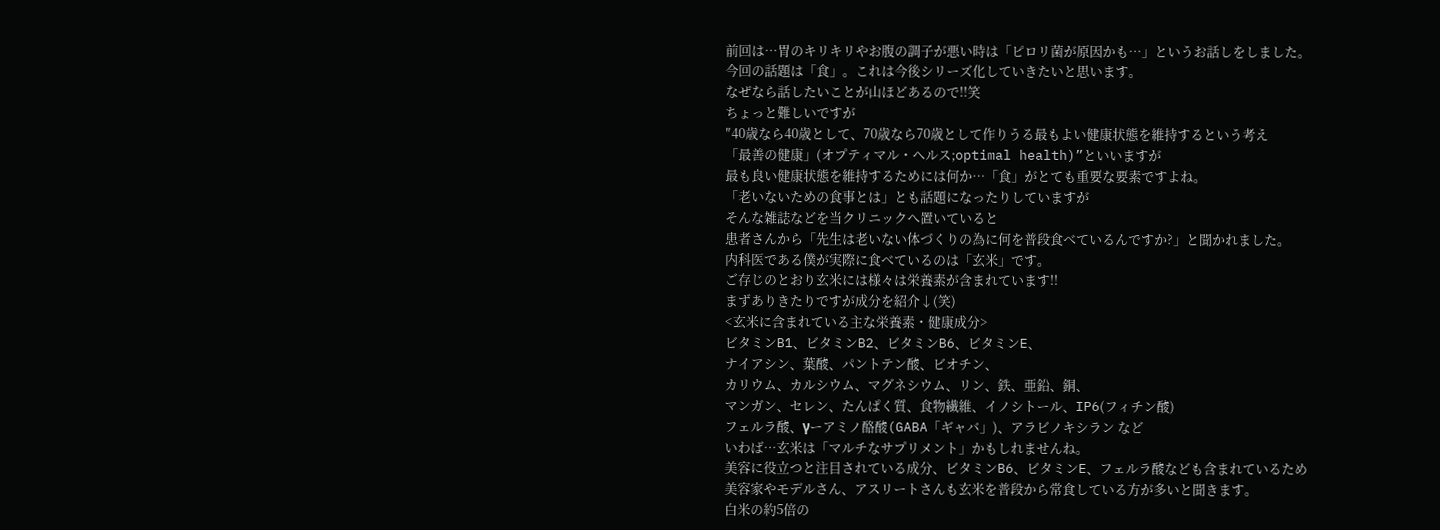前回は…胃のキリキリやお腹の調子が悪い時は「ピロリ菌が原因かも…」というお話しをしました。
今回の話題は「食」。これは今後シリーズ化していきたいと思います。
なぜなら話したいことが山ほどあるので!!笑
ちょっと難しいですが
″40歳なら40歳として、70歳なら70歳として作りうる最もよい健康状態を維持するという考え
「最善の健康」(オプティマル・ヘルス;optimal health)”といいますが
最も良い健康状態を維持するためには何か…「食」がとても重要な要素ですよね。
「老いないための食事とは」とも話題になったりしていますが
そんな雑誌などを当クリニックへ置いていると
患者さんから「先生は老いない体づくりの為に何を普段食べているんですか?」と聞かれました。
内科医である僕が実際に食べているのは「玄米」です。
ご存じのとおり玄米には様々は栄養素が含まれています!!
まずありきたりですが成分を紹介↓(笑)
<玄米に含まれている主な栄養素・健康成分>
ビタミンB1、ビタミンB2、ビタミンB6、ビタミンE、
ナイアシン、葉酸、パントテン酸、ビオチン、
カリウム、カルシウム、マグネシウム、リン、鉄、亜鉛、銅、
マンガン、セレン、たんぱく質、食物繊維、イノシトール、IP6(フィチン酸)
フェルラ酸、γーアミノ酪酸(GABA「ギャバ」)、アラビノキシラン など
いわば…玄米は「マルチなサプリメント」かもしれませんね。
美容に役立つと注目されている成分、ビタミンB6、ビタミンE、フェルラ酸なども含まれているため
美容家やモデルさん、アスリートさんも玄米を普段から常食している方が多いと聞きます。
白米の約5倍の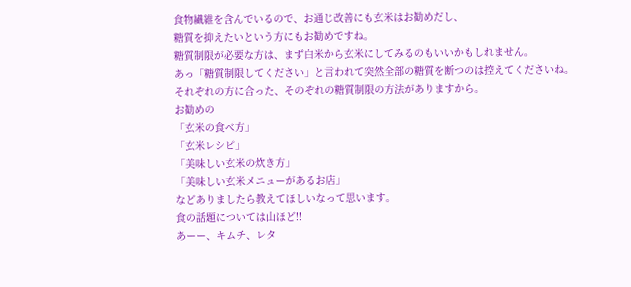食物繊維を含んでいるので、お通じ改善にも玄米はお勧めだし、
糖質を抑えたいという方にもお勧めですね。
糖質制限が必要な方は、まず白米から玄米にしてみるのもいいかもしれません。
あっ「糖質制限してください」と言われて突然全部の糖質を断つのは控えてくださいね。
それぞれの方に合った、そのぞれの糖質制限の方法がありますから。
お勧めの
「玄米の食べ方」
「玄米レシピ」
「美味しい玄米の炊き方」
「美味しい玄米メニューがあるお店」
などありましたら教えてほしいなって思います。
食の話題については山ほど!!
あーー、キムチ、レタ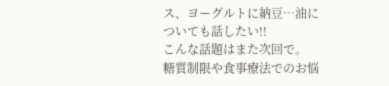ス、ヨーグルトに納豆…油についても話したい!!
こんな話題はまた次回で。
糖質制限や食事療法でのお悩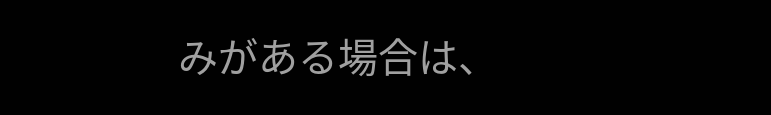みがある場合は、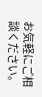お気軽にご相談ください。